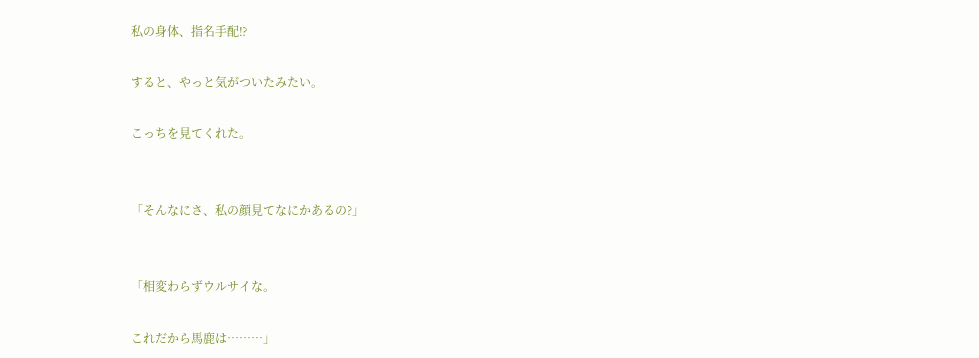私の身体、指名手配⁉

すると、やっと気がついたみたい。

こっちを見てくれた。


「そんなにさ、私の顔見てなにかあるの?」


「相変わらずウルサイな。

これだから馬鹿は………」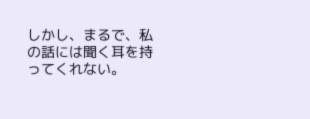しかし、まるで、私の話には聞く耳を持ってくれない。